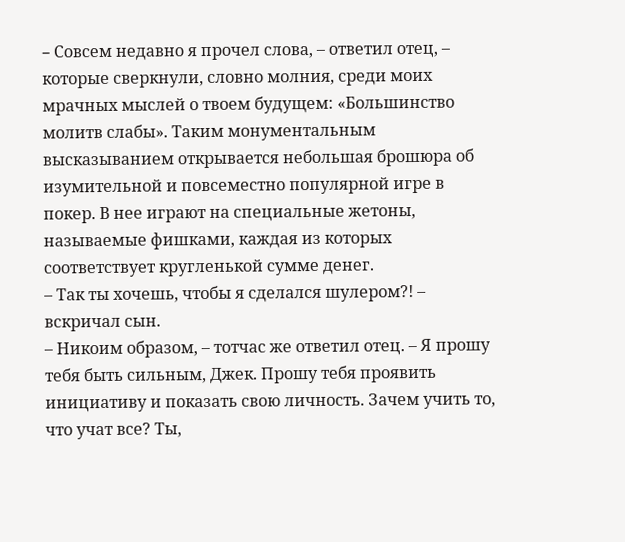– Cовсем недавно я прочел слова, – ответил отец, – которые сверкнули, словно молния, среди моих мрачных мыслей о твоем будущем: «Большинство молитв слабы». Таким монументальным высказыванием открывается небольшая брошюра об изумительной и повсеместно популярной игре в покер. В нее играют на специальные жетоны, называемые фишками, каждая из которых соответствует кругленькой сумме денег.
– Так ты хочешь, чтобы я сделался шулером?! – вскричал сын.
– Никоим образом, – тотчас же ответил отец. – Я прошу тебя быть сильным, Джек. Прошу тебя проявить инициативу и показать свою личность. Зачем учить то, что учат все? Ты,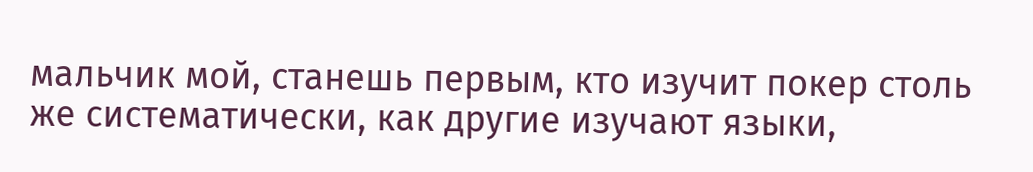мальчик мой, станешь первым, кто изучит покер столь же систематически, как другие изучают языки,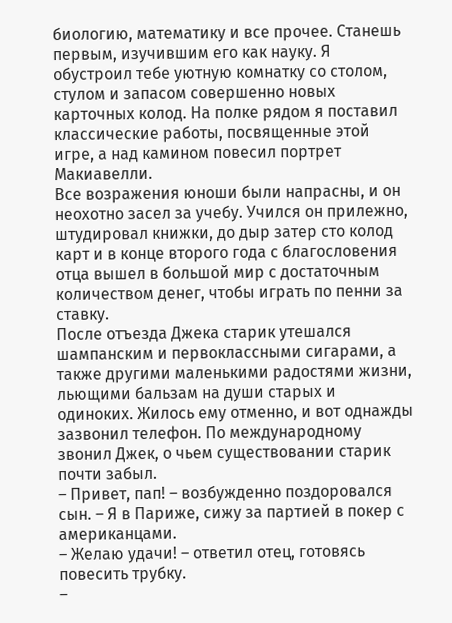биологию, математику и все прочее. Станешь первым, изучившим его как науку. Я обустроил тебе уютную комнатку со столом, стулом и запасом совершенно новых карточных колод. На полке рядом я поставил классические работы, посвященные этой игре, а над камином повесил портрет Макиавелли.
Все возражения юноши были напрасны, и он неохотно засел за учебу. Учился он прилежно, штудировал книжки, до дыр затер сто колод карт и в конце второго года с благословения отца вышел в большой мир с достаточным количеством денег, чтобы играть по пенни за ставку.
После отъезда Джека старик утешался шампанским и первоклассными сигарами, а также другими маленькими радостями жизни, льющими бальзам на души старых и одиноких. Жилось ему отменно, и вот однажды зазвонил телефон. По международному звонил Джек, о чьем существовании старик почти забыл.
– Привет, пап! – возбужденно поздоровался сын. – Я в Париже, сижу за партией в покер с американцами.
– Желаю удачи! – ответил отец, готовясь повесить трубку.
–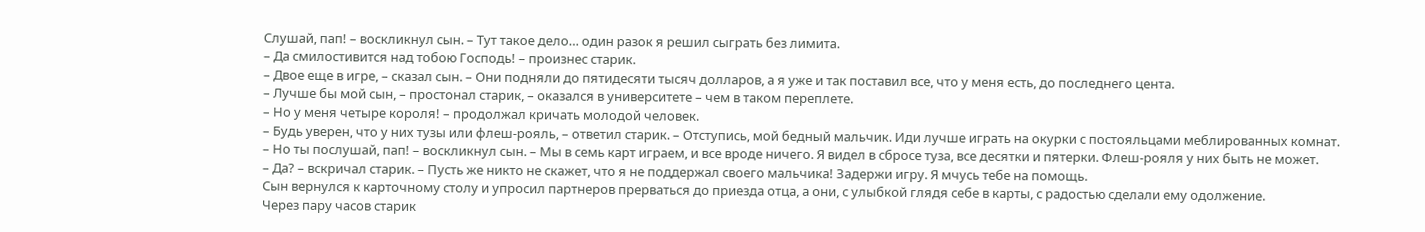Слушай, пап! – воскликнул сын. – Тут такое дело… один разок я решил сыграть без лимита.
– Да смилостивится над тобою Господь! – произнес старик.
– Двое еще в игре, – сказал сын. – Они подняли до пятидесяти тысяч долларов, а я уже и так поставил все, что у меня есть, до последнего цента.
– Лучше бы мой сын, – простонал старик, – оказался в университете – чем в таком переплете.
– Но у меня четыре короля! – продолжал кричать молодой человек.
– Будь уверен, что у них тузы или флеш-рояль, – ответил старик. – Отступись, мой бедный мальчик. Иди лучше играть на окурки с постояльцами меблированных комнат.
– Но ты послушай, пап! – воскликнул сын. – Мы в семь карт играем, и все вроде ничего. Я видел в сбросе туза, все десятки и пятерки. Флеш-рояля у них быть не может.
– Да? – вскричал старик. – Пусть же никто не скажет, что я не поддержал своего мальчика! Задержи игру. Я мчусь тебе на помощь.
Сын вернулся к карточному столу и упросил партнеров прерваться до приезда отца, а они, с улыбкой глядя себе в карты, с радостью сделали ему одолжение.
Через пару часов старик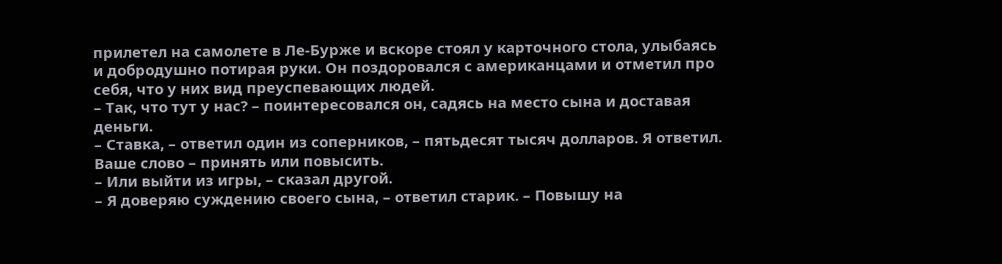прилетел на самолете в Ле-Бурже и вскоре стоял у карточного стола, улыбаясь и добродушно потирая руки. Он поздоровался с американцами и отметил про себя, что у них вид преуспевающих людей.
– Так, что тут у нас? – поинтересовался он, садясь на место сына и доставая деньги.
– Ставка, – ответил один из соперников, – пятьдесят тысяч долларов. Я ответил. Ваше слово – принять или повысить.
– Или выйти из игры, – сказал другой.
– Я доверяю суждению своего сына, – ответил старик. – Повышу на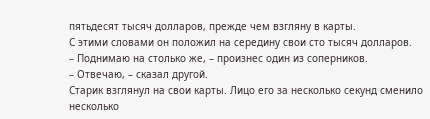пятьдесят тысяч долларов, прежде чем взгляну в карты.
С этими словами он положил на середину свои сто тысяч долларов.
– Поднимаю на столько же, – произнес один из соперников.
– Отвечаю, – сказал другой.
Старик взглянул на свои карты. Лицо его за несколько секунд сменило несколько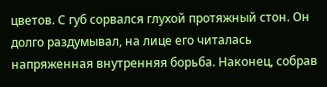цветов. С губ сорвался глухой протяжный стон. Он долго раздумывал, на лице его читалась напряженная внутренняя борьба. Наконец, собрав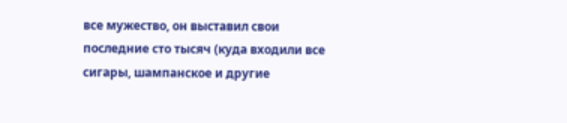все мужество, он выставил свои последние сто тысяч (куда входили все сигары, шампанское и другие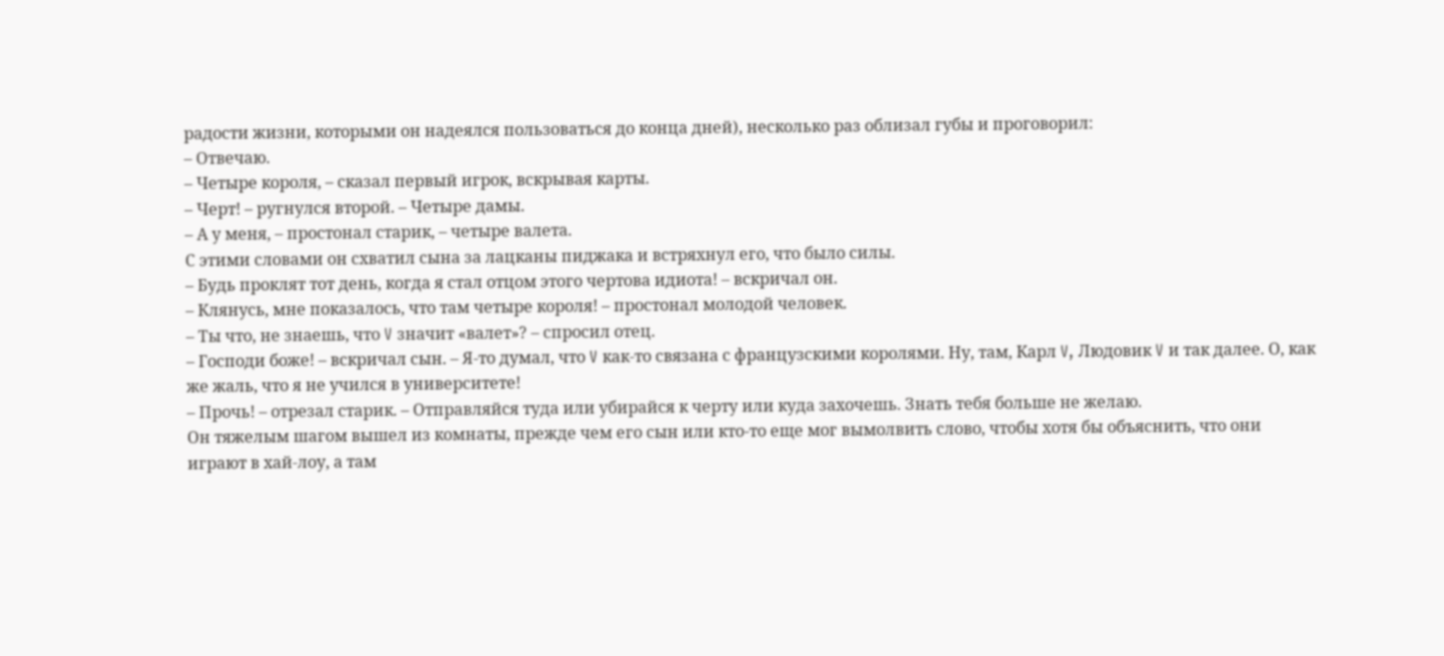радости жизни, которыми он надеялся пользоваться до конца дней), несколько раз облизал губы и проговорил:
– Отвечаю.
– Четыре короля, – сказал первый игрок, вскрывая карты.
– Черт! – ругнулся второй. – Четыре дамы.
– А у меня, – простонал старик, – четыре валета.
С этими словами он схватил сына за лацканы пиджака и встряхнул его, что было силы.
– Будь проклят тот день, когда я стал отцом этого чертова идиота! – вскричал он.
– Клянусь, мне показалось, что там четыре короля! – простонал молодой человек.
– Ты что, не знаешь, что V значит «валет»? – спросил отец.
– Господи боже! – вскричал сын. – Я-то думал, что V как-то связана с французскими королями. Ну, там, Карл V, Людовик V и так далее. О, как же жаль, что я не учился в университете!
– Прочь! – отрезал старик. – Отправляйся туда или убирайся к черту или куда захочешь. Знать тебя больше не желаю.
Он тяжелым шагом вышел из комнаты, прежде чем его сын или кто-то еще мог вымолвить слово, чтобы хотя бы объяснить, что они играют в хай-лоу, а там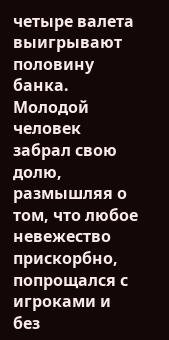четыре валета выигрывают половину банка.
Молодой человек забрал свою долю, размышляя о том, что любое невежество прискорбно, попрощался с игроками и без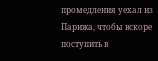промедления уехал из Парижа, чтобы вскоре поступить в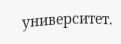университет.